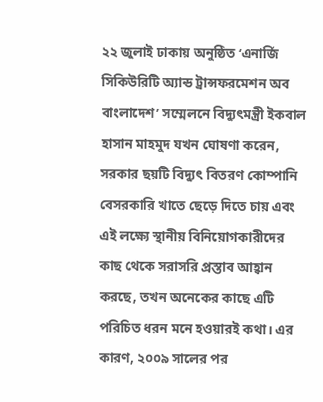২২ জুলাই ঢাকায় অনুষ্ঠিত ‘এনার্জি সিকিউরিটি অ্যান্ড ট্রান্সফরমেশন অব বাংলাদেশ’ সম্মেলনে বিদ্যুৎমন্ত্রী ইকবাল হাসান মাহমুদ যখন ঘোষণা করেন, সরকার ছয়টি বিদ্যুৎ বিতরণ কোম্পানি বেসরকারি খাতে ছেড়ে দিতে চায় এবং এই লক্ষ্যে স্থানীয় বিনিয়োগকারীদের কাছ থেকে সরাসরি প্রস্তাব আহ্বান করছে, তখন অনেকের কাছে এটি পরিচিত ধরন মনে হওয়ারই কথা। এর কারণ, ২০০৯ সালের পর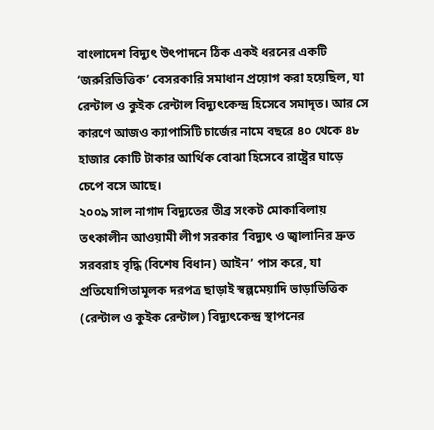বাংলাদেশ বিদ্যুৎ উৎপাদনে ঠিক একই ধরনের একটি ‘জরুরিভিত্তিক’ বেসরকারি সমাধান প্রয়োগ করা হয়েছিল, যা রেন্টাল ও কুইক রেন্টাল বিদ্যুৎকেন্দ্র হিসেবে সমাদৃত। আর সে কারণে আজও ক্যাপাসিটি চার্জের নামে বছরে ৪০ থেকে ৪৮ হাজার কোটি টাকার আর্থিক বোঝা হিসেবে রাষ্ট্রের ঘাড়ে চেপে বসে আছে।
২০০৯ সাল নাগাদ বিদ্যুতের তীব্র সংকট মোকাবিলায় তৎকালীন আওয়ামী লীগ সরকার ‘বিদ্যুৎ ও জ্বালানির দ্রুত সরবরাহ বৃদ্ধি (বিশেষ বিধান) আইন’ পাস করে, যা প্রতিযোগিতামূলক দরপত্র ছাড়াই স্বল্পমেয়াদি ভাড়াভিত্তিক (রেন্টাল ও কুইক রেন্টাল) বিদ্যুৎকেন্দ্র স্থাপনের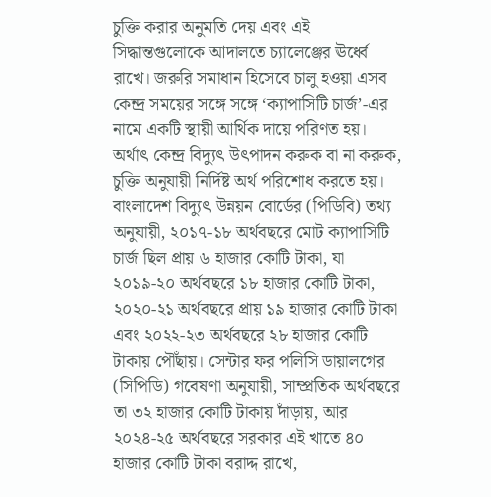চুক্তি করার অনুমতি দেয় এবং এই সিদ্ধান্তগুলোকে আদালতে চ্যালেঞ্জের ঊর্ধ্বে রাখে। জরুরি সমাধান হিসেবে চালু হওয়া এসব কেন্দ্র সময়ের সঙ্গে সঙ্গে ‘ক্যাপাসিটি চার্জ’-এর নামে একটি স্থায়ী আর্থিক দায়ে পরিণত হয়। অর্থাৎ কেন্দ্র বিদ্যুৎ উৎপাদন করুক বা না করুক, চুক্তি অনুযায়ী নির্দিষ্ট অর্থ পরিশোধ করতে হয়। বাংলাদেশ বিদ্যুৎ উন্নয়ন বোর্ডের (পিডিবি) তথ্য অনুযায়ী, ২০১৭-১৮ অর্থবছরে মোট ক্যাপাসিটি চার্জ ছিল প্রায় ৬ হাজার কোটি টাকা, যা ২০১৯-২০ অর্থবছরে ১৮ হাজার কোটি টাকা, ২০২০-২১ অর্থবছরে প্রায় ১৯ হাজার কোটি টাকা এবং ২০২২-২৩ অর্থবছরে ২৮ হাজার কোটি টাকায় পৌঁছায়। সেন্টার ফর পলিসি ডায়ালগের (সিপিডি) গবেষণা অনুযায়ী, সাম্প্রতিক অর্থবছরে তা ৩২ হাজার কোটি টাকায় দাঁড়ায়, আর ২০২৪-২৫ অর্থবছরে সরকার এই খাতে ৪০ হাজার কোটি টাকা বরাদ্দ রাখে,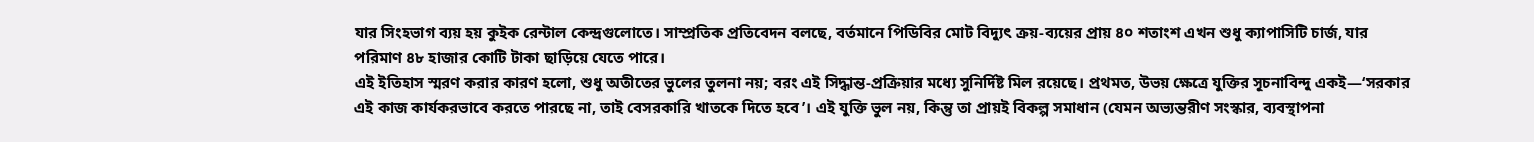যার সিংহভাগ ব্যয় হয় কুইক রেন্টাল কেন্দ্রগুলোতে। সাম্প্রতিক প্রতিবেদন বলছে, বর্তমানে পিডিবির মোট বিদ্যুৎ ক্রয়-ব্যয়ের প্রায় ৪০ শতাংশ এখন শুধু ক্যাপাসিটি চার্জ, যার পরিমাণ ৪৮ হাজার কোটি টাকা ছাড়িয়ে যেতে পারে।
এই ইতিহাস স্মরণ করার কারণ হলো, শুধু অতীতের ভুলের তুলনা নয়; বরং এই সিদ্ধান্ত-প্রক্রিয়ার মধ্যে সুনির্দিষ্ট মিল রয়েছে। প্রথমত, উভয় ক্ষেত্রে যুক্তির সূচনাবিন্দু একই—‘সরকার এই কাজ কার্যকরভাবে করতে পারছে না, তাই বেসরকারি খাতকে দিতে হবে’। এই যুক্তি ভুল নয়, কিন্তু তা প্রায়ই বিকল্প সমাধান (যেমন অভ্যন্তরীণ সংস্কার, ব্যবস্থাপনা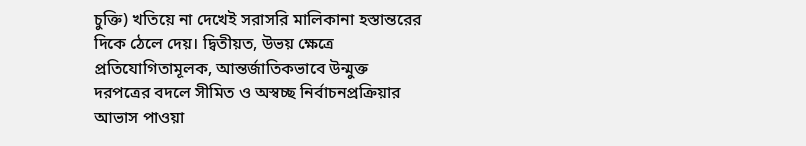চুক্তি) খতিয়ে না দেখেই সরাসরি মালিকানা হস্তান্তরের দিকে ঠেলে দেয়। দ্বিতীয়ত, উভয় ক্ষেত্রে প্রতিযোগিতামূলক, আন্তর্জাতিকভাবে উন্মুক্ত দরপত্রের বদলে সীমিত ও অস্বচ্ছ নির্বাচনপ্রক্রিয়ার আভাস পাওয়া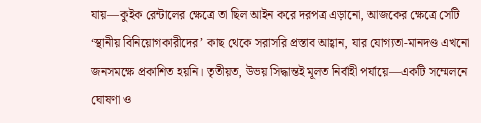যায়—কুইক রেন্টালের ক্ষেত্রে তা ছিল আইন করে দরপত্র এড়ানো, আজকের ক্ষেত্রে সেটি ‘স্থানীয় বিনিয়োগকারীদের’ কাছ থেকে সরাসরি প্রস্তাব আহ্বান, যার যোগ্যতা-মানদণ্ড এখনো জনসমক্ষে প্রকাশিত হয়নি। তৃতীয়ত, উভয় সিদ্ধান্তই মূলত নির্বাহী পর্যায়ে—একটি সম্মেলনে ঘোষণা ও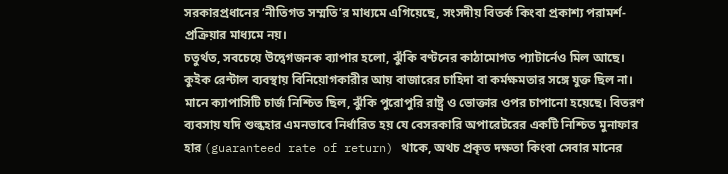সরকারপ্রধানের ‘নীতিগত সম্মতি’র মাধ্যমে এগিয়েছে, সংসদীয় বিতর্ক কিংবা প্রকাশ্য পরামর্শ-প্রক্রিয়ার মাধ্যমে নয়।
চতুর্থত, সবচেয়ে উদ্বেগজনক ব্যাপার হলো, ঝুঁকি বণ্টনের কাঠামোগত প্যাটার্নেও মিল আছে। কুইক রেন্টাল ব্যবস্থায় বিনিয়োগকারীর আয় বাজারের চাহিদা বা কর্মক্ষমতার সঙ্গে যুক্ত ছিল না। মানে ক্যাপাসিটি চার্জ নিশ্চিত ছিল, ঝুঁকি পুরোপুরি রাষ্ট্র ও ভোক্তার ওপর চাপানো হয়েছে। বিতরণ ব্যবসায় যদি শুল্কহার এমনভাবে নির্ধারিত হয় যে বেসরকারি অপারেটরের একটি নিশ্চিত মুনাফার হার (guaranteed rate of return) থাকে, অথচ প্রকৃত দক্ষতা কিংবা সেবার মানের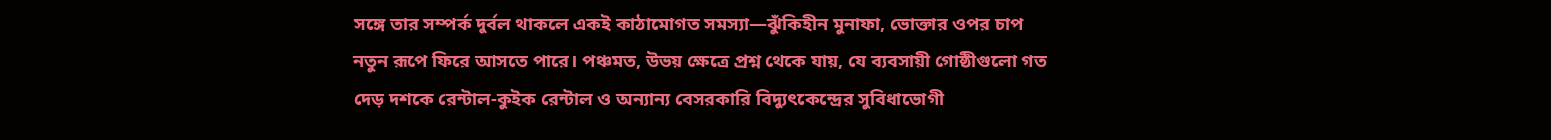সঙ্গে তার সম্পর্ক দুর্বল থাকলে একই কাঠামোগত সমস্যা—ঝুঁকিহীন মুনাফা, ভোক্তার ওপর চাপ নতুন রূপে ফিরে আসতে পারে। পঞ্চমত, উভয় ক্ষেত্রে প্রশ্ন থেকে যায়, যে ব্যবসায়ী গোষ্ঠীগুলো গত দেড় দশকে রেন্টাল-কুইক রেন্টাল ও অন্যান্য বেসরকারি বিদ্যুৎকেন্দ্রের সুবিধাভোগী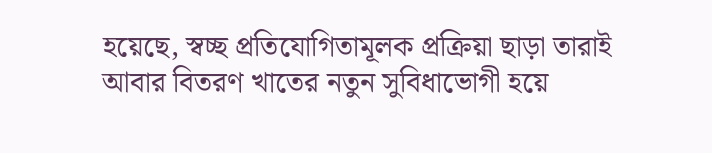হয়েছে, স্বচ্ছ প্রতিযোগিতামূলক প্রক্রিয়া ছাড়া তারাই আবার বিতরণ খাতের নতুন সুবিধাভোগী হয়ে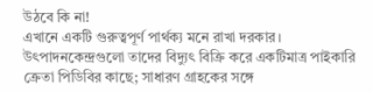উঠবে কি না!
এখানে একটি গুরুত্বপূর্ণ পার্থক্য মনে রাখা দরকার। উৎপাদনকেন্দ্রগুলো তাদের বিদ্যুৎ বিক্রি করে একটিমাত্র পাইকারি ক্রেতা পিডিবির কাছে; সাধারণ গ্রাহকের সঙ্গে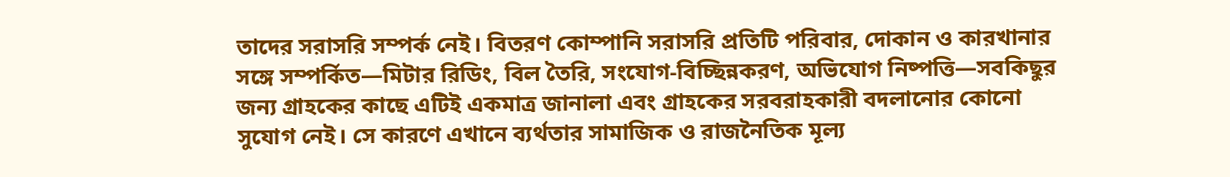তাদের সরাসরি সম্পর্ক নেই। বিতরণ কোম্পানি সরাসরি প্রতিটি পরিবার, দোকান ও কারখানার সঙ্গে সম্পর্কিত—মিটার রিডিং, বিল তৈরি, সংযোগ-বিচ্ছিন্নকরণ, অভিযোগ নিষ্পত্তি—সবকিছুর জন্য গ্রাহকের কাছে এটিই একমাত্র জানালা এবং গ্রাহকের সরবরাহকারী বদলানোর কোনো সুযোগ নেই। সে কারণে এখানে ব্যর্থতার সামাজিক ও রাজনৈতিক মূল্য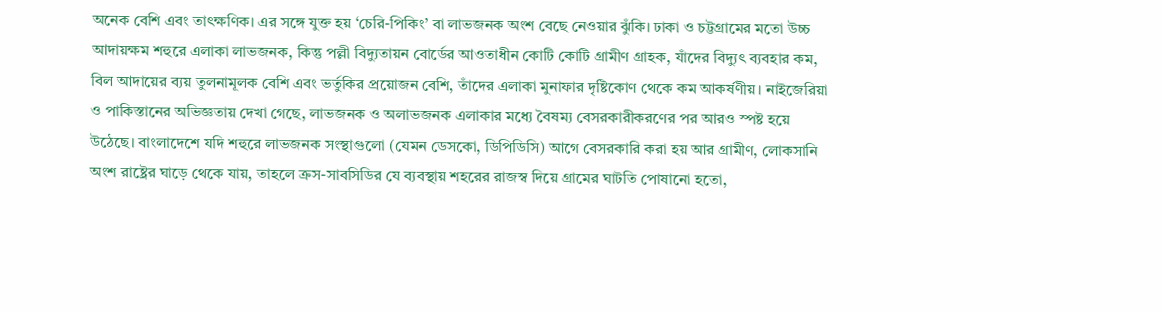অনেক বেশি এবং তাৎক্ষণিক। এর সঙ্গে যুক্ত হয় ‘চেরি-পিকিং’ বা লাভজনক অংশ বেছে নেওয়ার ঝুঁকি। ঢাকা ও চট্টগ্রামের মতো উচ্চ আদায়ক্ষম শহুরে এলাকা লাভজনক, কিন্তু পল্লী বিদ্যুতায়ন বোর্ডের আওতাধীন কোটি কোটি গ্রামীণ গ্রাহক, যাঁদের বিদ্যুৎ ব্যবহার কম, বিল আদায়ের ব্যয় তুলনামূলক বেশি এবং ভর্তুকির প্রয়োজন বেশি, তাঁদের এলাকা মুনাফার দৃষ্টিকোণ থেকে কম আকর্ষণীয়। নাইজেরিয়া ও পাকিস্তানের অভিজ্ঞতায় দেখা গেছে, লাভজনক ও অলাভজনক এলাকার মধ্যে বৈষম্য বেসরকারীকরণের পর আরও স্পষ্ট হয়ে উঠেছে। বাংলাদেশে যদি শহুরে লাভজনক সংস্থাগুলো (যেমন ডেসকো, ডিপিডিসি) আগে বেসরকারি করা হয় আর গ্রামীণ, লোকসানি অংশ রাষ্ট্রের ঘাড়ে থেকে যায়, তাহলে ক্রস-সাবসিডির যে ব্যবস্থায় শহরের রাজস্ব দিয়ে গ্রামের ঘাটতি পোষানো হতো,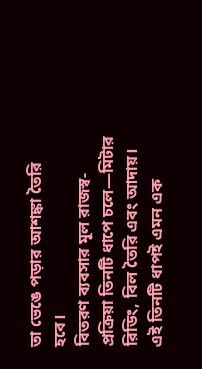তা ভেঙে পড়ার আশঙ্কা তৈরি হবে।
বিতরণ ব্যবসার মূল রাজস্ব-প্রক্রিয়া তিনটি ধাপে চলে—মিটার রিডিং, বিল তৈরি এবং আদায়। এই তিনটি ধাপই এমন এক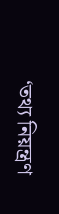‘তথ্য নিয়ন্ত্রণ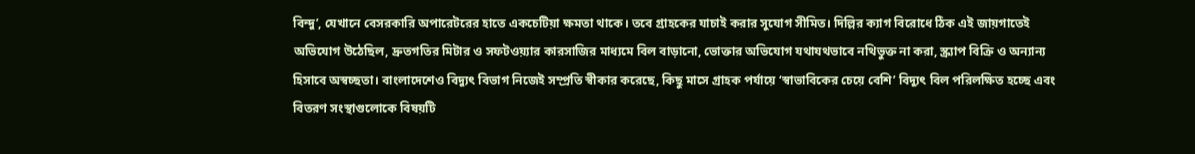বিন্দু’, যেখানে বেসরকারি অপারেটরের হাতে একচেটিয়া ক্ষমতা থাকে। তবে গ্রাহকের যাচাই করার সুযোগ সীমিত। দিল্লির ক্যাগ বিরোধে ঠিক এই জায়গাতেই অভিযোগ উঠেছিল, দ্রুতগতির মিটার ও সফটওয়্যার কারসাজির মাধ্যমে বিল বাড়ানো, ভোক্তার অভিযোগ যথাযথভাবে নথিভুক্ত না করা, স্ক্র্যাপ বিক্রি ও অন্যান্য হিসাবে অস্বচ্ছতা। বাংলাদেশেও বিদ্যুৎ বিভাগ নিজেই সম্প্রতি স্বীকার করেছে, কিছু মাসে গ্রাহক পর্যায়ে ‘স্বাভাবিকের চেয়ে বেশি’ বিদ্যুৎ বিল পরিলক্ষিত হচ্ছে এবং বিতরণ সংস্থাগুলোকে বিষয়টি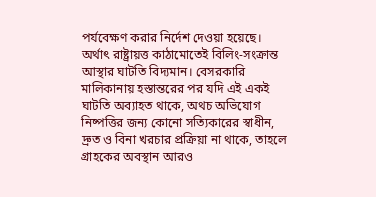পর্যবেক্ষণ করার নির্দেশ দেওয়া হয়েছে। অর্থাৎ রাষ্ট্রায়ত্ত কাঠামোতেই বিলিং-সংক্রান্ত আস্থার ঘাটতি বিদ্যমান। বেসরকারি মালিকানায় হস্তান্তরের পর যদি এই একই ঘাটতি অব্যাহত থাকে, অথচ অভিযোগ নিষ্পত্তির জন্য কোনো সত্যিকারের স্বাধীন, দ্রুত ও বিনা খরচার প্রক্রিয়া না থাকে, তাহলে গ্রাহকের অবস্থান আরও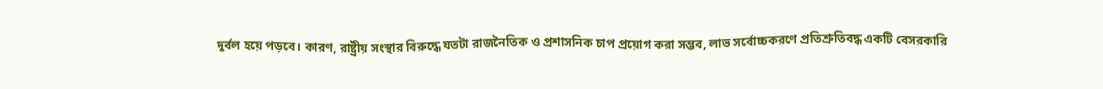দুর্বল হয়ে পড়বে। কারণ, রাষ্ট্রীয় সংস্থার বিরুদ্ধে যতটা রাজনৈতিক ও প্রশাসনিক চাপ প্রয়োগ করা সম্ভব, লাভ সর্বোচ্চকরণে প্রতিশ্রুতিবদ্ধ একটি বেসরকারি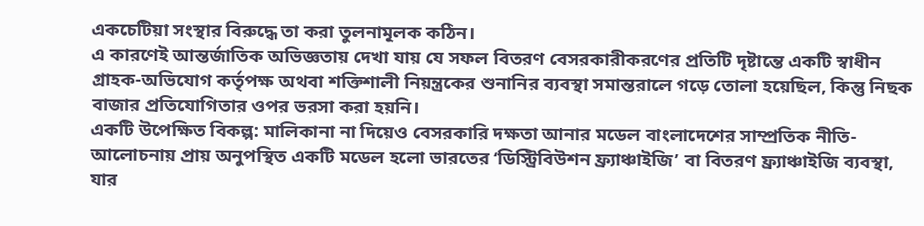একচেটিয়া সংস্থার বিরুদ্ধে তা করা তুলনামূলক কঠিন।
এ কারণেই আন্তর্জাতিক অভিজ্ঞতায় দেখা যায় যে সফল বিতরণ বেসরকারীকরণের প্রতিটি দৃষ্টান্তে একটি স্বাধীন গ্রাহক-অভিযোগ কর্তৃপক্ষ অথবা শক্তিশালী নিয়ন্ত্রকের শুনানির ব্যবস্থা সমান্তরালে গড়ে তোলা হয়েছিল, কিন্তু নিছক বাজার প্রতিযোগিতার ওপর ভরসা করা হয়নি।
একটি উপেক্ষিত বিকল্প: মালিকানা না দিয়েও বেসরকারি দক্ষতা আনার মডেল বাংলাদেশের সাম্প্রতিক নীতি-আলোচনায় প্রায় অনুপস্থিত একটি মডেল হলো ভারতের ‘ডিস্ট্রিবিউশন ফ্র্যাঞ্চাইজি’ বা বিতরণ ফ্র্যাঞ্চাইজি ব্যবস্থা, যার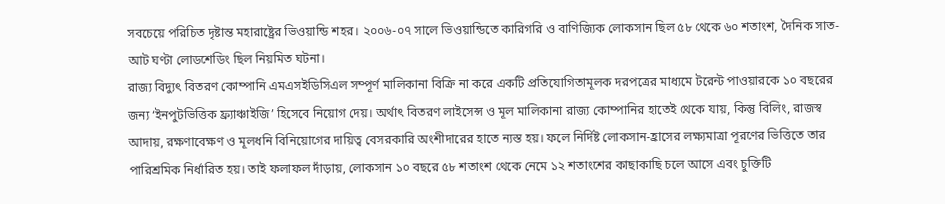সবচেয়ে পরিচিত দৃষ্টান্ত মহারাষ্ট্রের ভিওয়ান্ডি শহর। ২০০৬-০৭ সালে ভিওয়ান্ডিতে কারিগরি ও বাণিজ্যিক লোকসান ছিল ৫৮ থেকে ৬০ শতাংশ, দৈনিক সাত-আট ঘণ্টা লোডশেডিং ছিল নিয়মিত ঘটনা।
রাজ্য বিদ্যুৎ বিতরণ কোম্পানি এমএসইডিসিএল সম্পূর্ণ মালিকানা বিক্রি না করে একটি প্রতিযোগিতামূলক দরপত্রের মাধ্যমে টরেন্ট পাওয়ারকে ১০ বছরের জন্য ‘ইনপুটভিত্তিক ফ্র্যাঞ্চাইজি’ হিসেবে নিয়োগ দেয়। অর্থাৎ বিতরণ লাইসেন্স ও মূল মালিকানা রাজ্য কোম্পানির হাতেই থেকে যায়, কিন্তু বিলিং, রাজস্ব আদায়, রক্ষণাবেক্ষণ ও মূলধনি বিনিয়োগের দায়িত্ব বেসরকারি অংশীদারের হাতে ন্যস্ত হয়। ফলে নির্দিষ্ট লোকসান-হ্রাসের লক্ষ্যমাত্রা পূরণের ভিত্তিতে তার পারিশ্রমিক নির্ধারিত হয়। তাই ফলাফল দাঁড়ায়, লোকসান ১০ বছরে ৫৮ শতাংশ থেকে নেমে ১২ শতাংশের কাছাকাছি চলে আসে এবং চুক্তিটি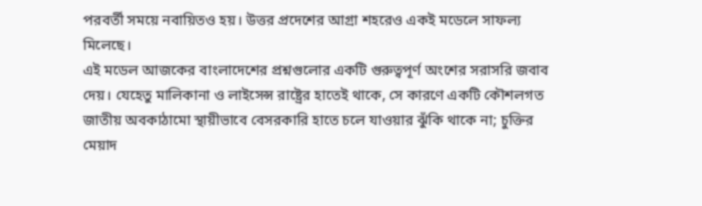পরবর্তী সময়ে নবায়িতও হয়। উত্তর প্রদেশের আগ্রা শহরেও একই মডেলে সাফল্য মিলেছে।
এই মডেল আজকের বাংলাদেশের প্রশ্নগুলোর একটি গুরুত্বপূর্ণ অংশের সরাসরি জবাব দেয়। যেহেতু মালিকানা ও লাইসেন্স রাষ্ট্রের হাতেই থাকে, সে কারণে একটি কৌশলগত জাতীয় অবকাঠামো স্থায়ীভাবে বেসরকারি হাতে চলে যাওয়ার ঝুঁকি থাকে না; চুক্তির মেয়াদ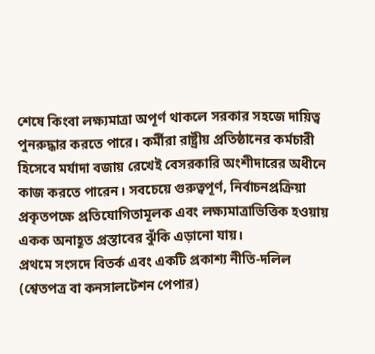শেষে কিংবা লক্ষ্যমাত্রা অপূর্ণ থাকলে সরকার সহজে দায়িত্ব পুনরুদ্ধার করতে পারে। কর্মীরা রাষ্ট্রীয় প্রতিষ্ঠানের কর্মচারী হিসেবে মর্যাদা বজায় রেখেই বেসরকারি অংশীদারের অধীনে কাজ করতে পারেন। সবচেয়ে গুরুত্বপূর্ণ, নির্বাচনপ্রক্রিয়া প্রকৃতপক্ষে প্রতিযোগিতামূলক এবং লক্ষ্যমাত্রাভিত্তিক হওয়ায় একক অনাহূত প্রস্তাবের ঝুঁকি এড়ানো যায়।
প্রথমে সংসদে বিতর্ক এবং একটি প্রকাশ্য নীতি-দলিল (শ্বেতপত্র বা কনসালটেশন পেপার)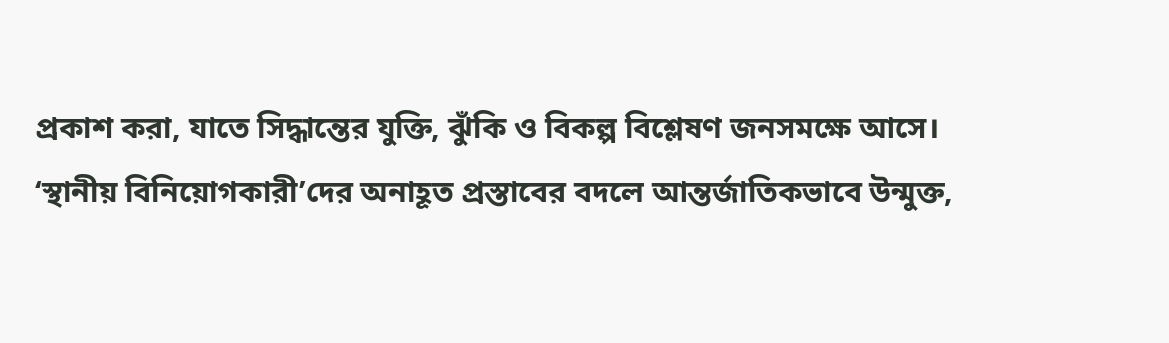প্রকাশ করা, যাতে সিদ্ধান্তের যুক্তি, ঝুঁকি ও বিকল্প বিশ্লেষণ জনসমক্ষে আসে।
‘স্থানীয় বিনিয়োগকারী’দের অনাহূত প্রস্তাবের বদলে আন্তর্জাতিকভাবে উন্মুক্ত,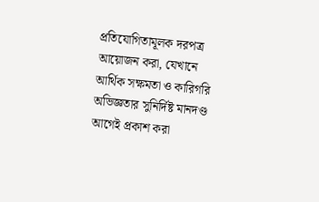প্রতিযোগিতামূলক দরপত্র আয়োজন করা, যেখানে আর্থিক সক্ষমতা ও কারিগরি অভিজ্ঞতার সুনির্দিষ্ট মানদণ্ড আগেই প্রকাশ করা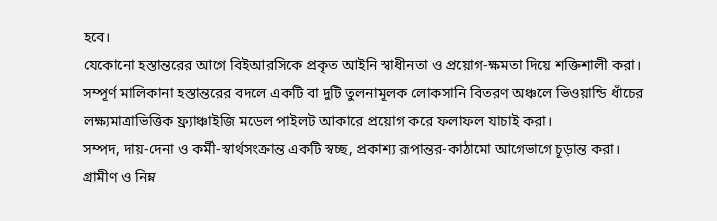হবে।
যেকোনো হস্তান্তরের আগে বিইআরসিকে প্রকৃত আইনি স্বাধীনতা ও প্রয়োগ-ক্ষমতা দিয়ে শক্তিশালী করা।
সম্পূর্ণ মালিকানা হস্তান্তরের বদলে একটি বা দুটি তুলনামূলক লোকসানি বিতরণ অঞ্চলে ভিওয়ান্ডি ধাঁচের লক্ষ্যমাত্রাভিত্তিক ফ্র্যাঞ্চাইজি মডেল পাইলট আকারে প্রয়োগ করে ফলাফল যাচাই করা।
সম্পদ, দায়-দেনা ও কর্মী-স্বার্থসংক্রান্ত একটি স্বচ্ছ, প্রকাশ্য রূপান্তর-কাঠামো আগেভাগে চূড়ান্ত করা।
গ্রামীণ ও নিম্ন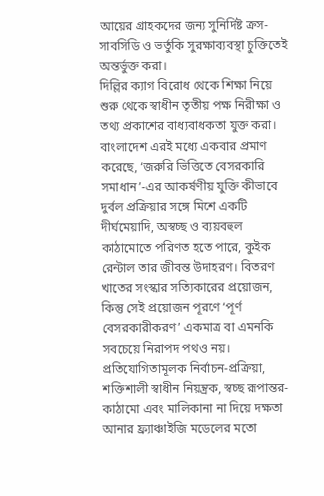আয়ের গ্রাহকদের জন্য সুনির্দিষ্ট ক্রস-সাবসিডি ও ভর্তুকি সুরক্ষাব্যবস্থা চুক্তিতেই অন্তর্ভুক্ত করা।
দিল্লির ক্যাগ বিরোধ থেকে শিক্ষা নিয়ে শুরু থেকে স্বাধীন তৃতীয় পক্ষ নিরীক্ষা ও তথ্য প্রকাশের বাধ্যবাধকতা যুক্ত করা।
বাংলাদেশ এরই মধ্যে একবার প্রমাণ করেছে, ‘জরুরি ভিত্তিতে বেসরকারি সমাধান’-এর আকর্ষণীয় যুক্তি কীভাবে দুর্বল প্রক্রিয়ার সঙ্গে মিশে একটি দীর্ঘমেয়াদি, অস্বচ্ছ ও ব্যয়বহুল কাঠামোতে পরিণত হতে পারে, কুইক রেন্টাল তার জীবন্ত উদাহরণ। বিতরণ খাতের সংস্কার সত্যিকারের প্রয়োজন, কিন্তু সেই প্রয়োজন পূরণে ‘পূর্ণ বেসরকারীকরণ’ একমাত্র বা এমনকি সবচেয়ে নিরাপদ পথও নয়। প্রতিযোগিতামূলক নির্বাচন-প্রক্রিয়া, শক্তিশালী স্বাধীন নিয়ন্ত্রক, স্বচ্ছ রূপান্তর-কাঠামো এবং মালিকানা না দিয়ে দক্ষতা আনার ফ্র্যাঞ্চাইজি মডেলের মতো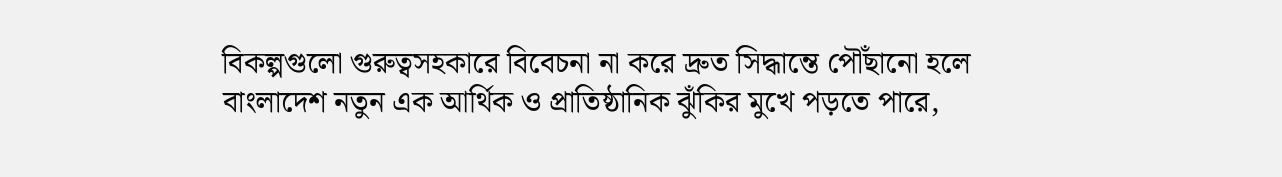বিকল্পগুলো গুরুত্বসহকারে বিবেচনা না করে দ্রুত সিদ্ধান্তে পৌঁছানো হলে বাংলাদেশ নতুন এক আর্থিক ও প্রাতিষ্ঠানিক ঝুঁকির মুখে পড়তে পারে,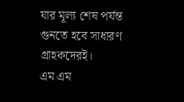যার মূল্য শেষ পর্যন্ত গুনতে হবে সাধারণ গ্রাহকদেরই।
এম এম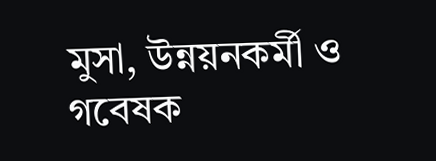মুসা, উন্নয়নকর্মী ও গবেষক